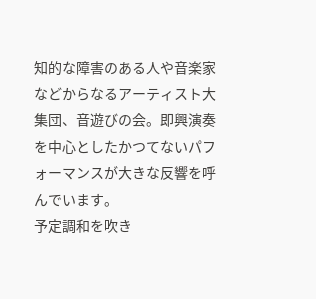知的な障害のある人や音楽家などからなるアーティスト大集団、音遊びの会。即興演奏を中心としたかつてないパフォーマンスが大きな反響を呼んでいます。
予定調和を吹き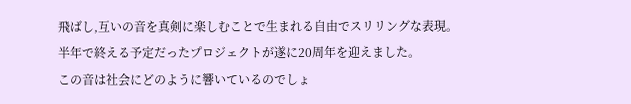飛ばし,互いの音を真剣に楽しむことで生まれる自由でスリリングな表現。
半年で終える予定だったプロジェクトが遂に20周年を迎えました。
この音は社会にどのように響いているのでしょ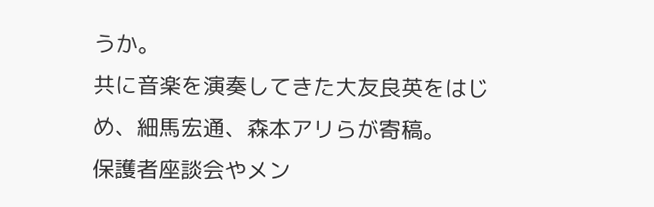うか。
共に音楽を演奏してきた大友良英をはじめ、細馬宏通、森本アリらが寄稿。
保護者座談会やメン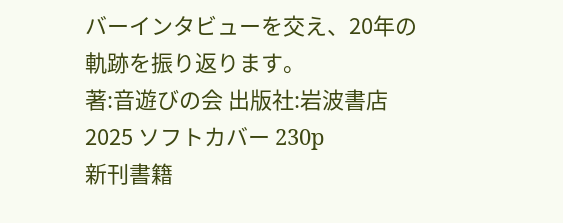バーインタビューを交え、20年の軌跡を振り返ります。
著:音遊びの会 出版社:岩波書店 2025 ソフトカバー 230p
新刊書籍